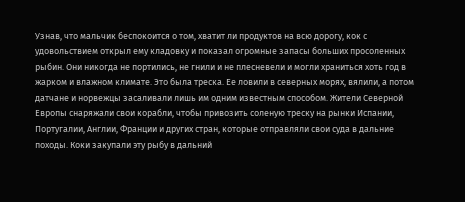Узнав, что мальчик беспокоится о том, хватит ли продуктов на всю дорогу, кок с удовольствием открыл ему кладовку и показал огромные запасы больших просоленных рыбин. Они никогда не портились, не гнили и не плесневели и могли храниться хоть год в жарком и влажном климате. Это была треска. Ее ловили в северных морях, вялили, а потом датчане и норвежцы засаливали лишь им одним известным способом. Жители Северной Европы снаряжали свои корабли, чтобы привозить соленую треску на рынки Испании, Португалии, Англии, Франции и других стран, которые отправляли свои суда в дальние походы. Коки закупали эту рыбу в дальний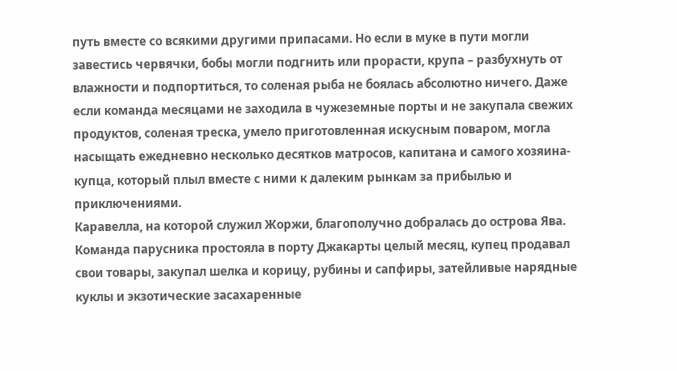путь вместе со всякими другими припасами. Но если в муке в пути могли завестись червячки, бобы могли подгнить или прорасти, крупа – разбухнуть от влажности и подпортиться, то соленая рыба не боялась абсолютно ничего. Даже если команда месяцами не заходила в чужеземные порты и не закупала свежих продуктов, соленая треска, умело приготовленная искусным поваром, могла насыщать ежедневно несколько десятков матросов, капитана и самого хозяина-купца, который плыл вместе с ними к далеким рынкам за прибылью и приключениями.
Каравелла, на которой служил Жоржи, благополучно добралась до острова Ява. Команда парусника простояла в порту Джакарты целый месяц, купец продавал свои товары, закупал шелка и корицу, рубины и сапфиры, затейливые нарядные куклы и экзотические засахаренные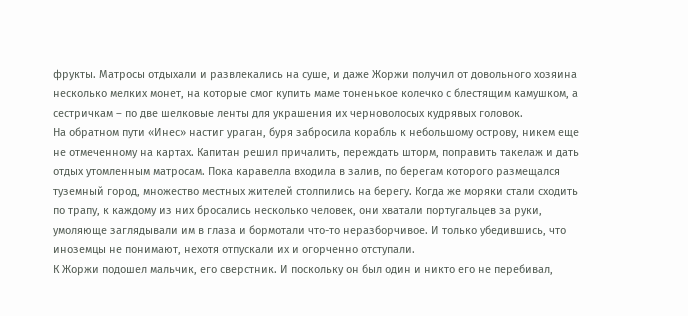фрукты. Матросы отдыхали и развлекались на суше, и даже Жоржи получил от довольного хозяина несколько мелких монет, на которые смог купить маме тоненькое колечко с блестящим камушком, а сестричкам – по две шелковые ленты для украшения их черноволосых кудрявых головок.
На обратном пути «Инес» настиг ураган, буря забросила корабль к небольшому острову, никем еще не отмеченному на картах. Капитан решил причалить, переждать шторм, поправить такелаж и дать отдых утомленным матросам. Пока каравелла входила в залив, по берегам которого размещался туземный город, множество местных жителей столпились на берегу. Когда же моряки стали сходить по трапу, к каждому из них бросались несколько человек, они хватали португальцев за руки, умоляюще заглядывали им в глаза и бормотали что-то неразборчивое. И только убедившись, что иноземцы не понимают, нехотя отпускали их и огорченно отступали.
К Жоржи подошел мальчик, его сверстник. И поскольку он был один и никто его не перебивал,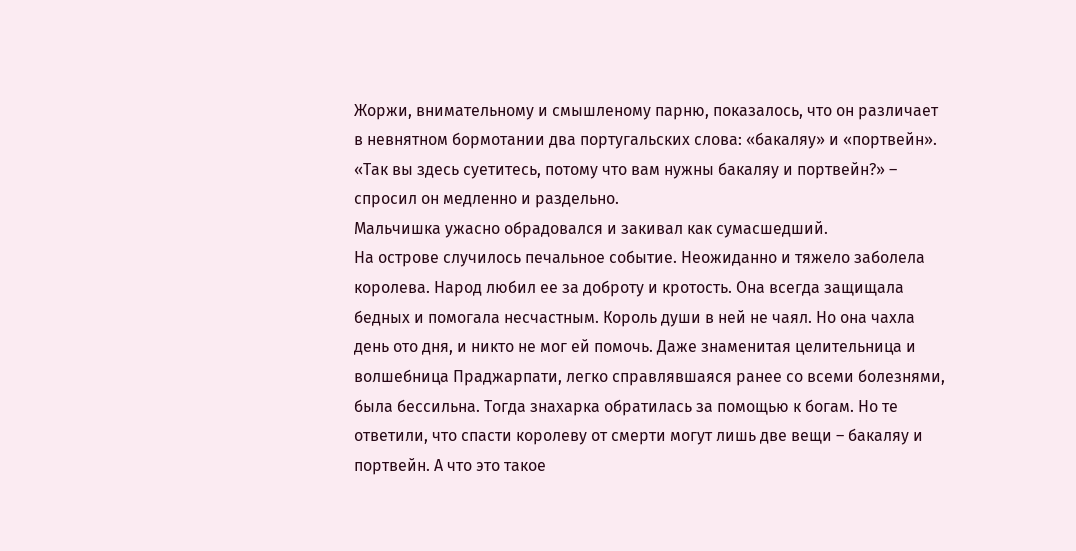Жоржи, внимательному и смышленому парню, показалось, что он различает в невнятном бормотании два португальских слова: «бакаляу» и «портвейн». «Так вы здесь суетитесь, потому что вам нужны бакаляу и портвейн?» – спросил он медленно и раздельно.
Мальчишка ужасно обрадовался и закивал как сумасшедший.
На острове случилось печальное событие. Неожиданно и тяжело заболела королева. Народ любил ее за доброту и кротость. Она всегда защищала бедных и помогала несчастным. Король души в ней не чаял. Но она чахла день ото дня, и никто не мог ей помочь. Даже знаменитая целительница и волшебница Праджарпати, легко справлявшаяся ранее со всеми болезнями, была бессильна. Тогда знахарка обратилась за помощью к богам. Но те ответили, что спасти королеву от смерти могут лишь две вещи – бакаляу и портвейн. А что это такое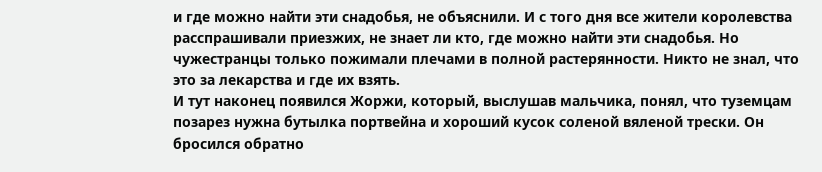и где можно найти эти снадобья, не объяснили. И с того дня все жители королевства расспрашивали приезжих, не знает ли кто, где можно найти эти снадобья. Но чужестранцы только пожимали плечами в полной растерянности. Никто не знал, что это за лекарства и где их взять.
И тут наконец появился Жоржи, который, выслушав мальчика, понял, что туземцам позарез нужна бутылка портвейна и хороший кусок соленой вяленой трески. Он бросился обратно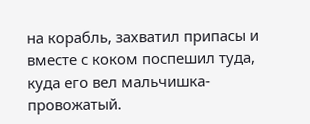на корабль, захватил припасы и вместе с коком поспешил туда, куда его вел мальчишка-провожатый.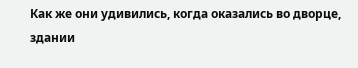Как же они удивились, когда оказались во дворце, здании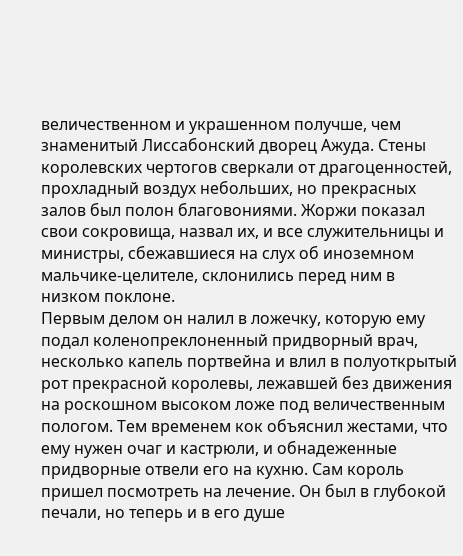величественном и украшенном получше, чем знаменитый Лиссабонский дворец Ажуда. Стены королевских чертогов сверкали от драгоценностей, прохладный воздух небольших, но прекрасных залов был полон благовониями. Жоржи показал свои сокровища, назвал их, и все служительницы и министры, сбежавшиеся на слух об иноземном мальчике-целителе, склонились перед ним в низком поклоне.
Первым делом он налил в ложечку, которую ему подал коленопреклоненный придворный врач, несколько капель портвейна и влил в полуоткрытый рот прекрасной королевы, лежавшей без движения на роскошном высоком ложе под величественным пологом. Тем временем кок объяснил жестами, что ему нужен очаг и кастрюли, и обнадеженные придворные отвели его на кухню. Сам король пришел посмотреть на лечение. Он был в глубокой печали, но теперь и в его душе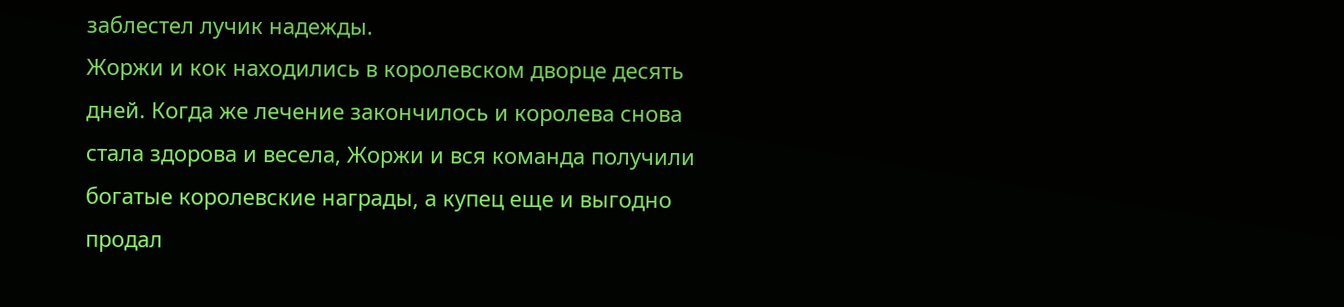заблестел лучик надежды.
Жоржи и кок находились в королевском дворце десять дней. Когда же лечение закончилось и королева снова стала здорова и весела, Жоржи и вся команда получили богатые королевские награды, а купец еще и выгодно продал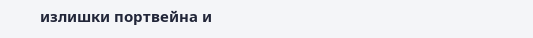излишки портвейна и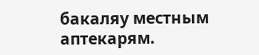бакаляу местным аптекарям.